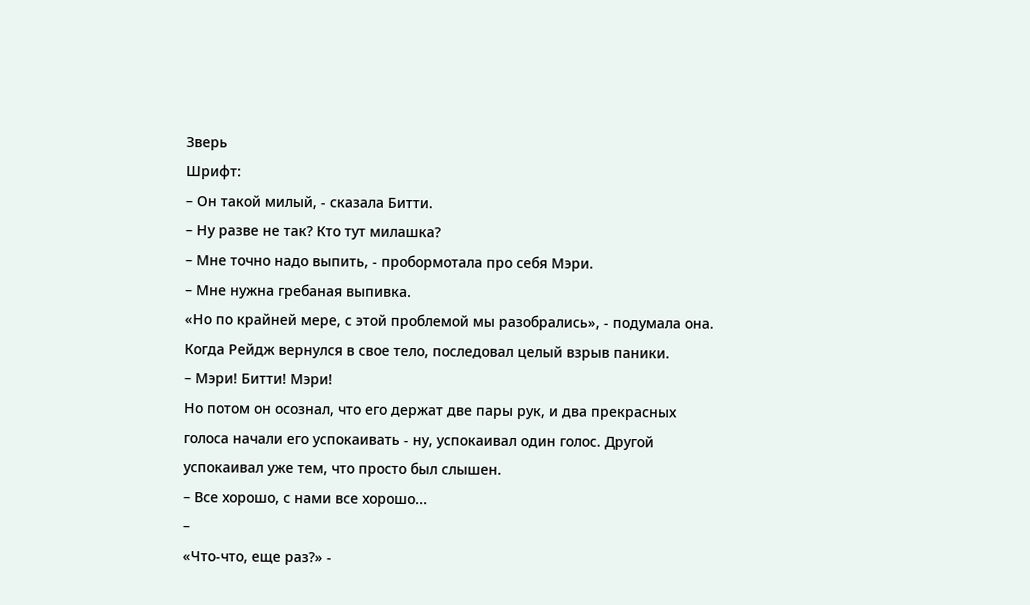Зверь
Шрифт:
– Он такой милый, - сказала Битти.
– Ну разве не так? Кто тут милашка?
– Мне точно надо выпить, - пробормотала про себя Мэри.
– Мне нужна гребаная выпивка.
«Но по крайней мере, с этой проблемой мы разобрались», - подумала она.
Когда Рейдж вернулся в свое тело, последовал целый взрыв паники.
– Мэри! Битти! Мэри!
Но потом он осознал, что его держат две пары рук, и два прекрасных голоса начали его успокаивать - ну, успокаивал один голос. Другой успокаивал уже тем, что просто был слышен.
– Все хорошо, с нами все хорошо...
–
«Что-что, еще раз?» -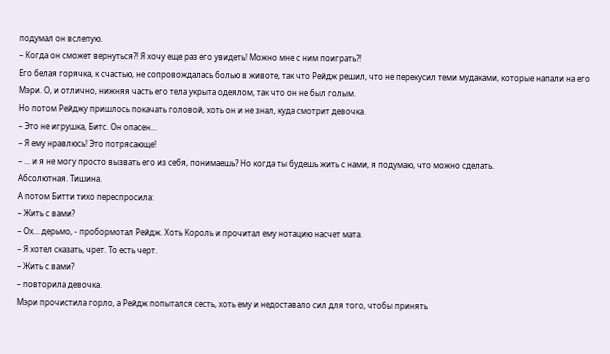подумал он вслепую.
– Когда он сможет вернуться?! Я хочу еще раз его увидеть! Можно мне с ним поиграть?!
Его белая горячка, к счастью, не сопровождалась болью в животе, так что Рейдж решил, что не перекусил теми мудаками, которые напали на его Мэри. О, и отлично, нижняя часть его тела укрыта одеялом, так что он не был голым.
Но потом Рейджу пришлось покачать головой, хоть он и не знал, куда смотрит девочка.
– Это не игрушка, Битс. Он опасен...
– Я ему нравлюсь! Это потрясающе!
– ... и я не могу просто вызвать его из себя, понимаешь? Но когда ты будешь жить с нами, я подумаю, что можно сделать.
Абсолютная. Тишина.
А потом Битти тихо переспросила:
– Жить с вами?
– Ох... дерьмо, - пробормотал Рейдж. Хоть Король и прочитал ему нотацию насчет мата.
– Я хотел сказать, чрет. То есть черт.
– Жить с вами?
– повторила девочка.
Мэри прочистила горло, а Рейдж попытался сесть, хоть ему и недоставало сил для того, чтобы принять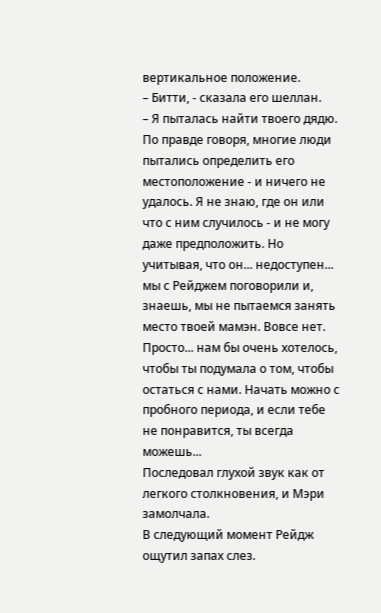вертикальное положение.
– Битти, - сказала его шеллан.
– Я пыталась найти твоего дядю. По правде говоря, многие люди пытались определить его местоположение - и ничего не удалось. Я не знаю, где он или что с ним случилось - и не могу даже предположить. Но учитывая, что он... недоступен... мы с Рейджем поговорили и, знаешь, мы не пытаемся занять место твоей мамэн. Вовсе нет. Просто... нам бы очень хотелось, чтобы ты подумала о том, чтобы остаться с нами. Начать можно с пробного периода, и если тебе не понравится, ты всегда можешь...
Последовал глухой звук как от легкого столкновения, и Мэри замолчала.
В следующий момент Рейдж ощутил запах слез.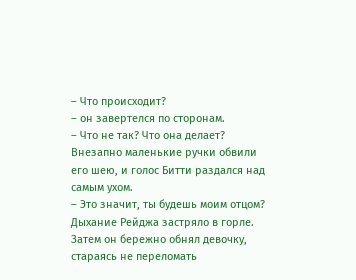– Что происходит?
– он завертелся по сторонам.
– Что не так? Что она делает?
Внезапно маленькие ручки обвили его шею, и голос Битти раздался над самым ухом.
– Это значит, ты будешь моим отцом?
Дыхание Рейджа застряло в горле. Затем он бережно обнял девочку, стараясь не переломать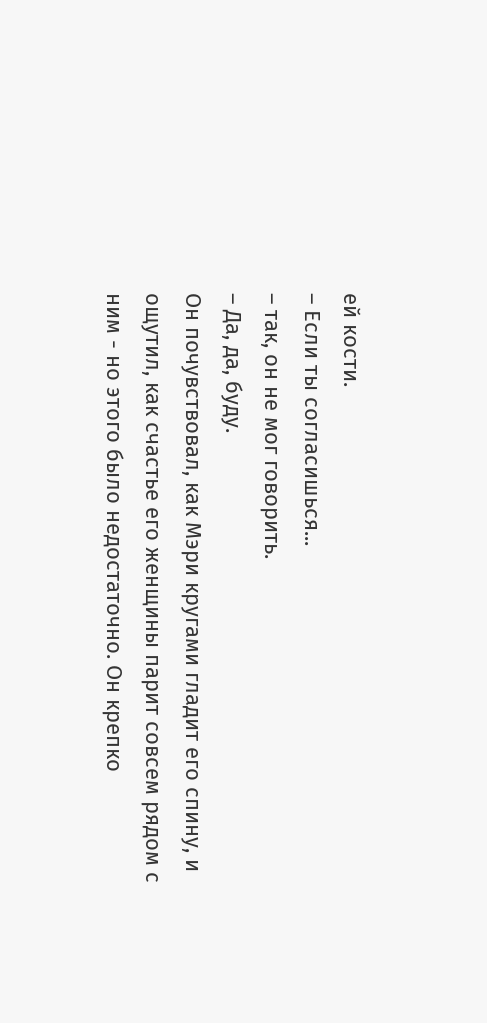ей кости.
– Если ты согласишься...
– так, он не мог говорить.
– Да, да, буду.
Он почувствовал, как Мэри кругами гладит его спину, и ощутил, как счастье его женщины парит совсем рядом с ним - но этого было недостаточно. Он крепко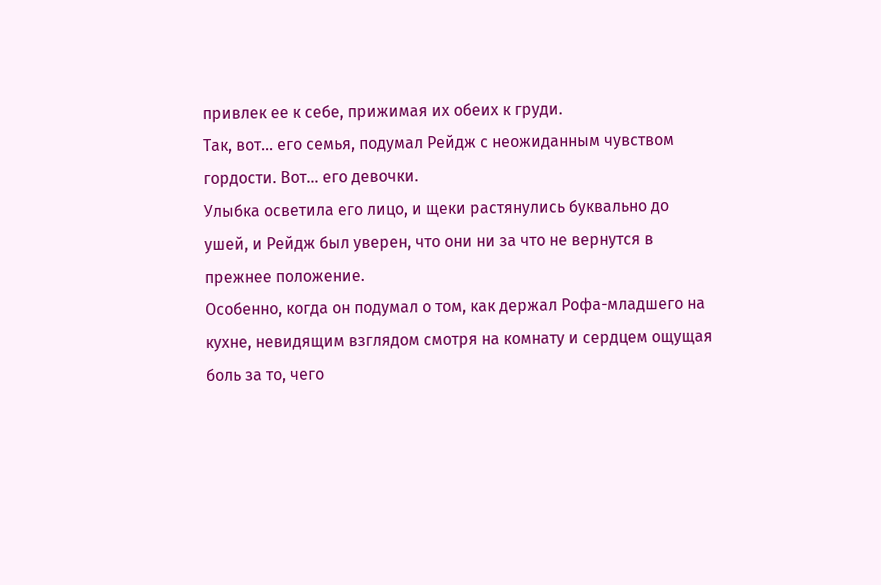привлек ее к себе, прижимая их обеих к груди.
Так, вот... его семья, подумал Рейдж с неожиданным чувством гордости. Вот... его девочки.
Улыбка осветила его лицо, и щеки растянулись буквально до ушей, и Рейдж был уверен, что они ни за что не вернутся в прежнее положение.
Особенно, когда он подумал о том, как держал Рофа-младшего на кухне, невидящим взглядом смотря на комнату и сердцем ощущая боль за то, чего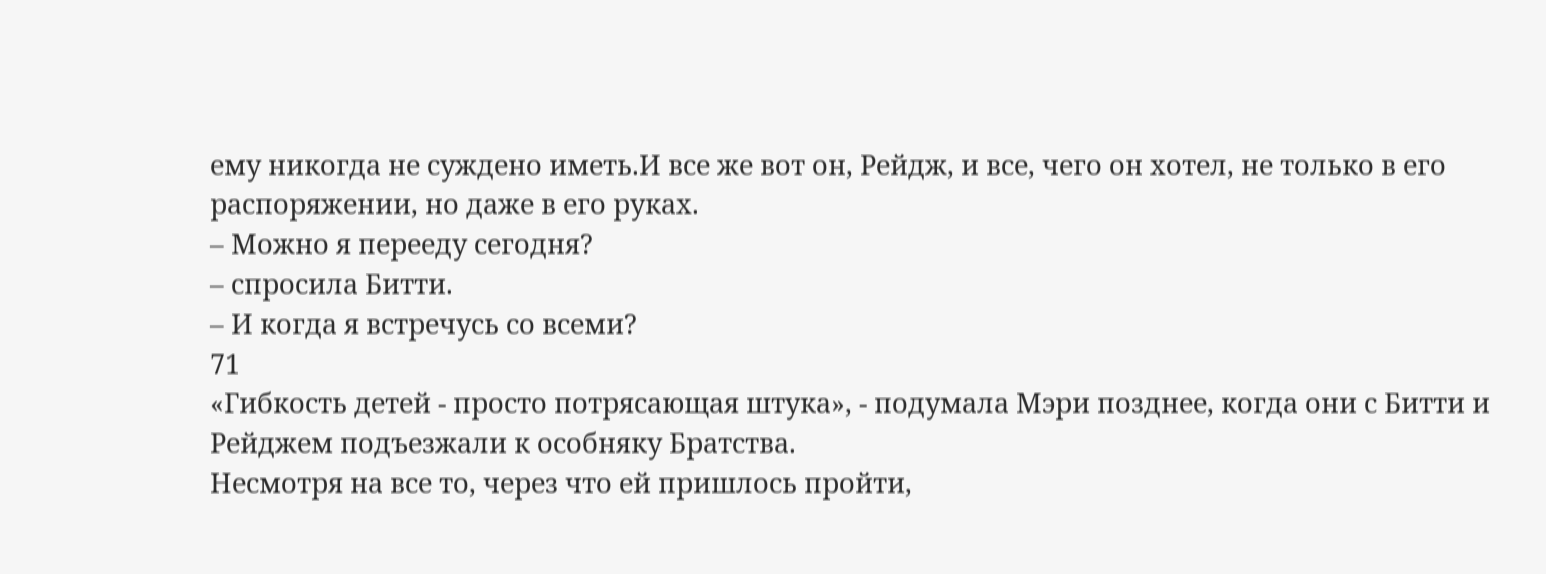ему никогда не суждено иметь.И все же вот он, Рейдж, и все, чего он хотел, не только в его распоряжении, но даже в его руках.
– Можно я перееду сегодня?
– спросила Битти.
– И когда я встречусь со всеми?
71
«Гибкость детей - просто потрясающая штука», - подумала Мэри позднее, когда они с Битти и Рейджем подъезжали к особняку Братства.
Несмотря на все то, через что ей пришлось пройти,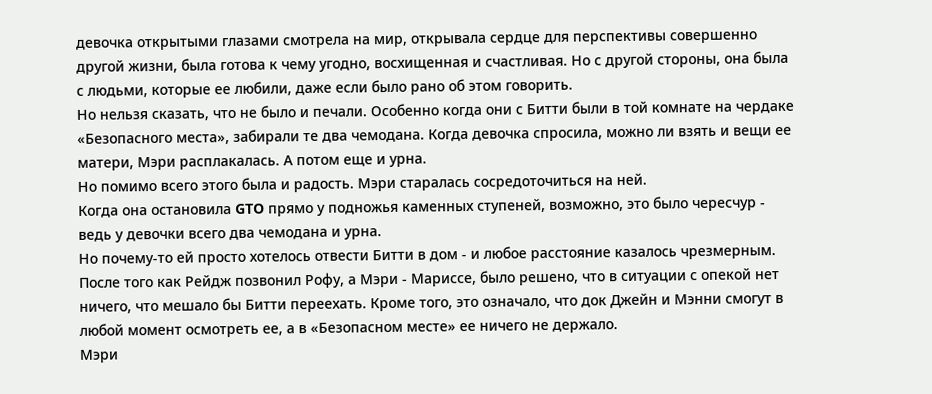девочка открытыми глазами смотрела на мир, открывала сердце для перспективы совершенно другой жизни, была готова к чему угодно, восхищенная и счастливая. Но с другой стороны, она была с людьми, которые ее любили, даже если было рано об этом говорить.
Но нельзя сказать, что не было и печали. Особенно когда они с Битти были в той комнате на чердаке «Безопасного места», забирали те два чемодана. Когда девочка спросила, можно ли взять и вещи ее матери, Мэри расплакалась. А потом еще и урна.
Но помимо всего этого была и радость. Мэри старалась сосредоточиться на ней.
Когда она остановила GTO прямо у подножья каменных ступеней, возможно, это было чересчур - ведь у девочки всего два чемодана и урна.
Но почему-то ей просто хотелось отвести Битти в дом - и любое расстояние казалось чрезмерным. После того как Рейдж позвонил Рофу, а Мэри - Мариссе, было решено, что в ситуации с опекой нет ничего, что мешало бы Битти переехать. Кроме того, это означало, что док Джейн и Мэнни смогут в любой момент осмотреть ее, а в «Безопасном месте» ее ничего не держало.
Мэри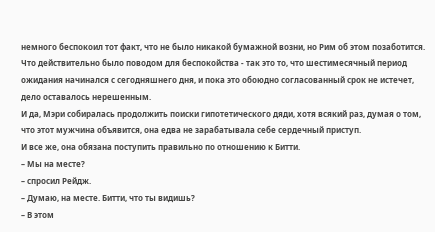немного беспокоил тот факт, что не было никакой бумажной возни, но Рим об этом позаботится. Что действительно было поводом для беспокойства - так это то, что шестимесячный период ожидания начинался с сегодняшнего дня, и пока это обоюдно согласованный срок не истечет, дело оставалось нерешенным.
И да, Мэри собиралась продолжить поиски гипотетического дяди, хотя всякий раз, думая о том, что этот мужчина объявится, она едва не зарабатывала себе сердечный приступ.
И все же, она обязана поступить правильно по отношению к Битти.
– Мы на месте?
– спросил Рейдж.
– Думаю, на месте. Битти, что ты видишь?
– В этом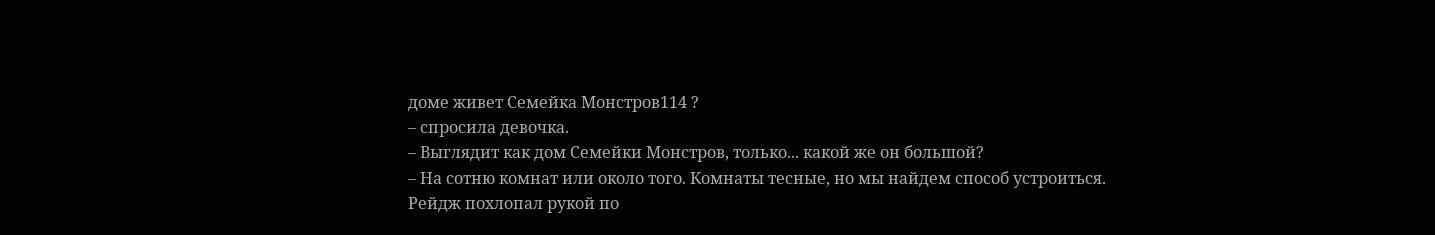доме живет Семейка Монстров114 ?
– спросила девочка.
– Выглядит как дом Семейки Монстров, только... какой же он большой?
– На сотню комнат или около того. Комнаты тесные, но мы найдем способ устроиться.
Рейдж похлопал рукой по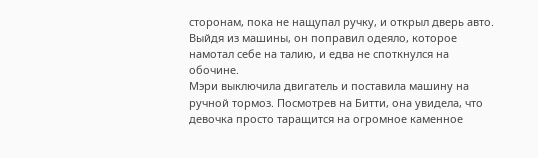сторонам, пока не нащупал ручку, и открыл дверь авто. Выйдя из машины, он поправил одеяло, которое намотал себе на талию, и едва не споткнулся на обочине.
Мэри выключила двигатель и поставила машину на ручной тормоз. Посмотрев на Битти, она увидела, что девочка просто таращится на огромное каменное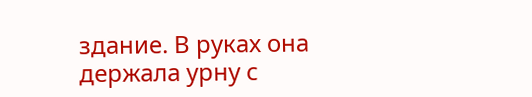здание. В руках она держала урну с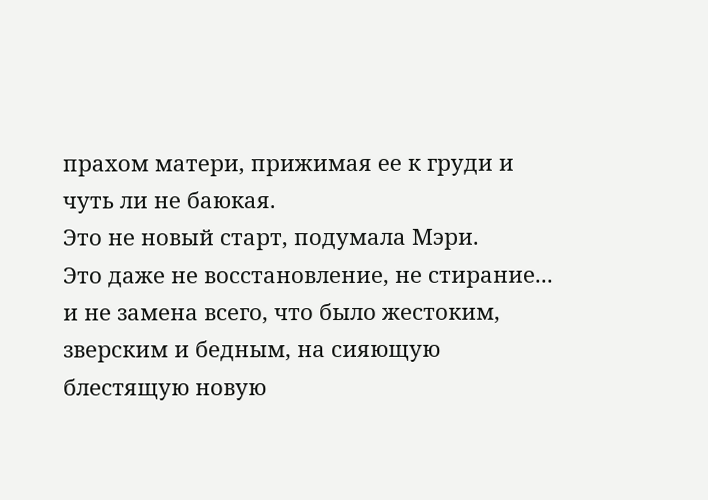прахом матери, прижимая ее к груди и чуть ли не баюкая.
Это не новый старт, подумала Мэри.
Это даже не восстановление, не стирание... и не замена всего, что было жестоким, зверским и бедным, на сияющую блестящую новую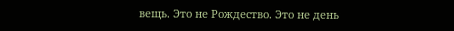вещь. Это не Рождество. Это не день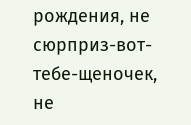рождения, не сюрприз-вот-тебе-щеночек, не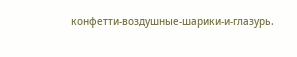конфетти-воздушные-шарики-и-глазурь.